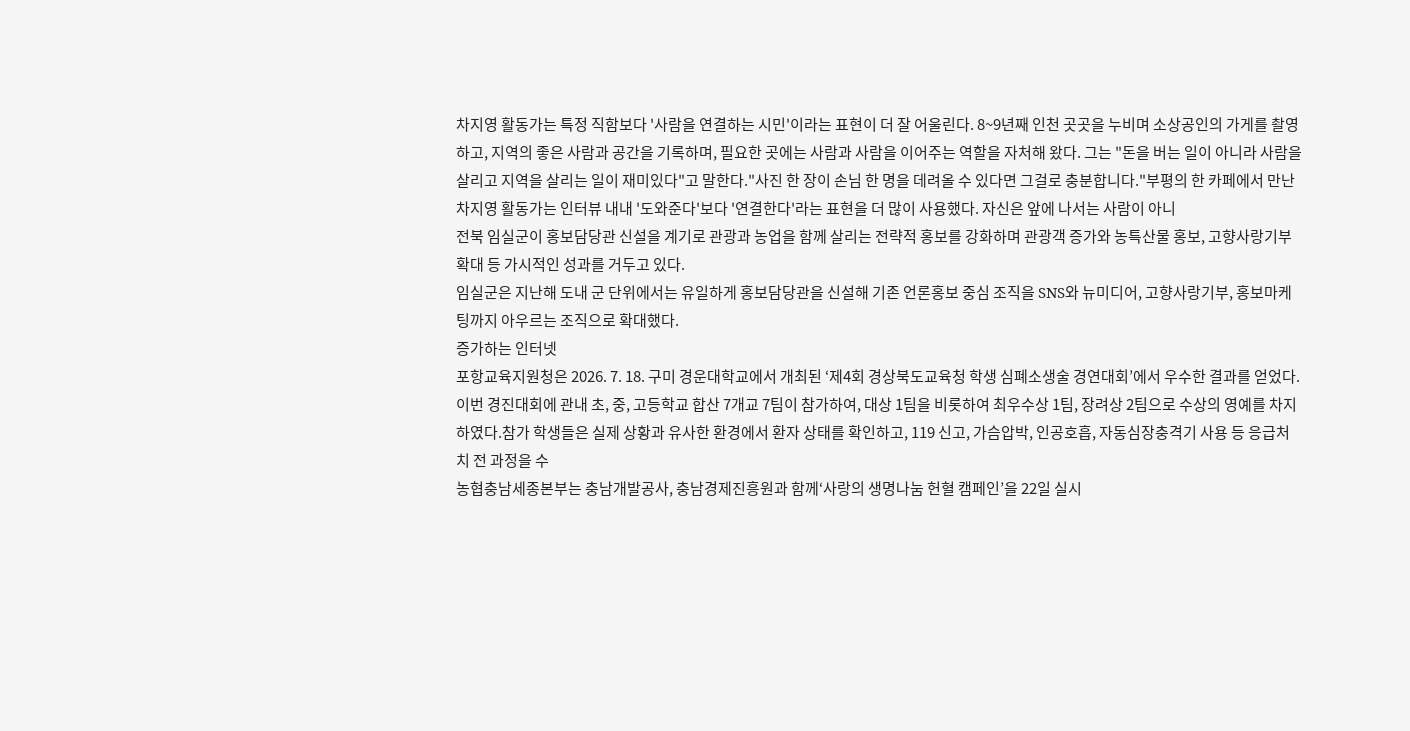차지영 활동가는 특정 직함보다 '사람을 연결하는 시민'이라는 표현이 더 잘 어울린다. 8~9년째 인천 곳곳을 누비며 소상공인의 가게를 촬영하고, 지역의 좋은 사람과 공간을 기록하며, 필요한 곳에는 사람과 사람을 이어주는 역할을 자처해 왔다. 그는 "돈을 버는 일이 아니라 사람을 살리고 지역을 살리는 일이 재미있다"고 말한다."사진 한 장이 손님 한 명을 데려올 수 있다면 그걸로 충분합니다."부평의 한 카페에서 만난 차지영 활동가는 인터뷰 내내 '도와준다'보다 '연결한다'라는 표현을 더 많이 사용했다. 자신은 앞에 나서는 사람이 아니
전북 임실군이 홍보담당관 신설을 계기로 관광과 농업을 함께 살리는 전략적 홍보를 강화하며 관광객 증가와 농특산물 홍보, 고향사랑기부 확대 등 가시적인 성과를 거두고 있다.
임실군은 지난해 도내 군 단위에서는 유일하게 홍보담당관을 신설해 기존 언론홍보 중심 조직을 SNS와 뉴미디어, 고향사랑기부, 홍보마케팅까지 아우르는 조직으로 확대했다.
증가하는 인터넷
포항교육지원청은 2026. 7. 18. 구미 경운대학교에서 개최된 ‘제4회 경상북도교육청 학생 심폐소생술 경연대회’에서 우수한 결과를 얻었다.이번 경진대회에 관내 초, 중, 고등학교 합산 7개교 7팀이 참가하여, 대상 1팀을 비롯하여 최우수상 1팀, 장려상 2팀으로 수상의 영예를 차지하였다.참가 학생들은 실제 상황과 유사한 환경에서 환자 상태를 확인하고, 119 신고, 가슴압박, 인공호흡, 자동심장충격기 사용 등 응급처치 전 과정을 수
농협충남세종본부는 충남개발공사, 충남경제진흥원과 함께‘사랑의 생명나눔 헌혈 캠페인’을 22일 실시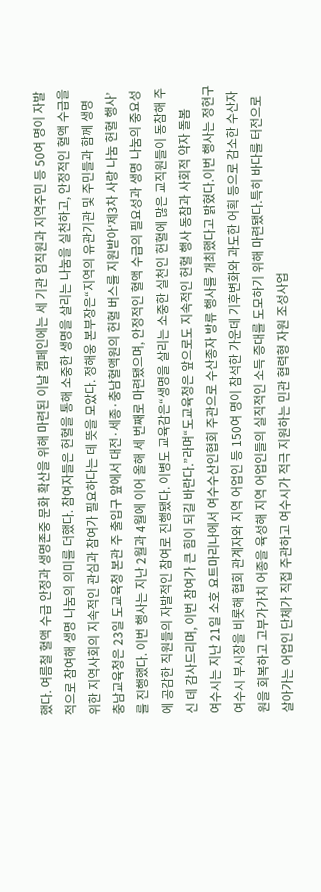했다. 여름철 혈액 수급 안정과 생명존중 문화 확산을 위해 마련된 이날 캠페인에는 세 기관 임직원과 지역주민 등 50여 명이 자발적으로 참여해 생명 나눔의 의미를 더했다. 참여자들은 헌혈을 통해 소중한 생명을 살리는 나눔을 실천하고, 안정적인 혈액 수급을 위한 지역사회의 지속적인 관심과 참여가 필요하다는 데 뜻을 모았다. 정해웅 본부장은“지역의 유관기관 및 주민들과 함께 생명
충남교육청은 23일 도교육청 본관 주 출입구 앞에서 대전·세종·충남혈액원의 헌혈 버스를 지원받아‘제3차 사랑 나눔 헌혈 행사’를 진행했다. 이번 행사는 지난 2월과 4월에 이어 올해 세 번째로 마련됐으며, 안정적인 혈액 수급의 필요성과 생명 나눔의 중요성에 공감한 직원들의 자발적인 참여로 진행됐다. 이병도 교육감은“생명을 살리는 소중한 실천인 헌혈에 많은 교직원들이 동참해 주신 데 감사드리며, 이번 참여가 큰 힘이 되길 바란다.”라며“도교육청은 앞으로도 지속적인 헌혈 행사 동참과 사회적 약자 돌봄
여수시는 지난 21일 소호 요트마리나에서 여수수산인협회 주관으로 수산종자 방류 행사를 개최했다고 밝혔다.이번 행사는 정현구 여수시 부시장을 비롯해 협회 관계자와 지역 어업인 등 150여 명이 참석한 가운데 기후변화와 과도한 어획 등으로 감소한 수산자원을 회복하고 고부가가치 어종을 육성해 지역 어업인들의 실직적인 소득 증대를 도모하기 위해 마련됐다.특히 바다를 터전으로 살아가는 어업인 단체가 직접 주관하고 여수시가 적극 지원하는 민관 협력형 자원 조성사업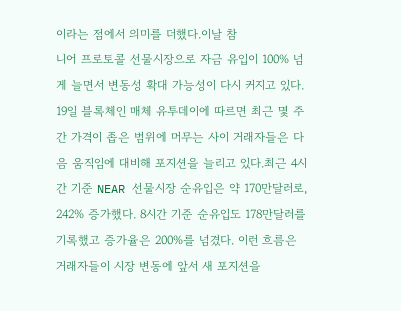이라는 점에서 의미를 더했다.이날 참
니어 프로토콜 선물시장으로 자금 유입이 100% 넘게 늘면서 변동성 확대 가능성이 다시 커지고 있다. 19일 블록체인 매체 유투데이에 따르면 최근 몇 주간 가격이 좁은 범위에 머무는 사이 거래자들은 다음 움직임에 대비해 포지션을 늘리고 있다.최근 4시간 기준 NEAR 선물시장 순유입은 약 170만달러로, 242% 증가했다. 8시간 기준 순유입도 178만달러를 기록했고 증가율은 200%를 넘겼다. 이런 흐름은 거래자들이 시장 변동에 앞서 새 포지션을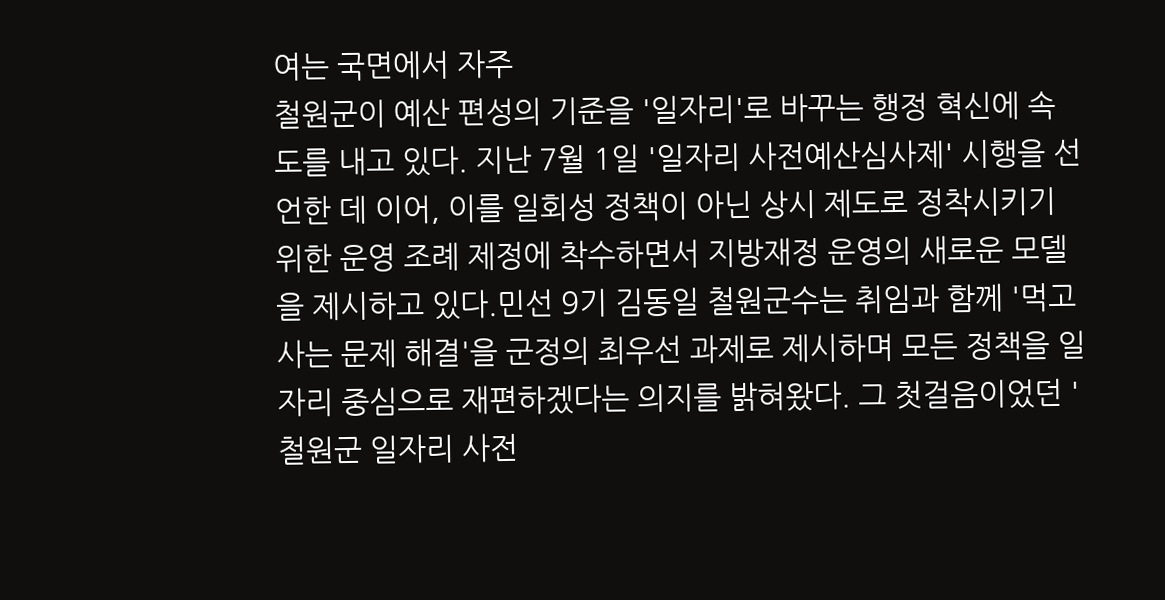여는 국면에서 자주
철원군이 예산 편성의 기준을 '일자리'로 바꾸는 행정 혁신에 속도를 내고 있다. 지난 7월 1일 '일자리 사전예산심사제' 시행을 선언한 데 이어, 이를 일회성 정책이 아닌 상시 제도로 정착시키기 위한 운영 조례 제정에 착수하면서 지방재정 운영의 새로운 모델을 제시하고 있다.민선 9기 김동일 철원군수는 취임과 함께 '먹고사는 문제 해결'을 군정의 최우선 과제로 제시하며 모든 정책을 일자리 중심으로 재편하겠다는 의지를 밝혀왔다. 그 첫걸음이었던 '철원군 일자리 사전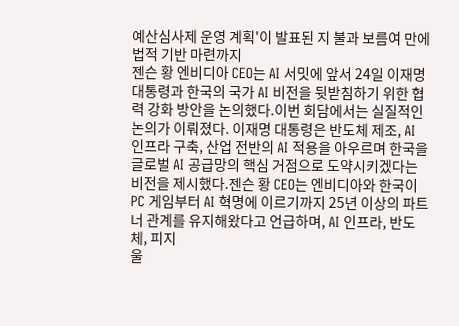예산심사제 운영 계획'이 발표된 지 불과 보름여 만에 법적 기반 마련까지
젠슨 황 엔비디아 CEO는 AI 서밋에 앞서 24일 이재명 대통령과 한국의 국가 AI 비전을 뒷받침하기 위한 협력 강화 방안을 논의했다.이번 회담에서는 실질적인 논의가 이뤄졌다. 이재명 대통령은 반도체 제조, AI 인프라 구축, 산업 전반의 AI 적용을 아우르며 한국을 글로벌 AI 공급망의 핵심 거점으로 도약시키겠다는 비전을 제시했다.젠슨 황 CEO는 엔비디아와 한국이 PC 게임부터 AI 혁명에 이르기까지 25년 이상의 파트너 관계를 유지해왔다고 언급하며, AI 인프라, 반도체, 피지
울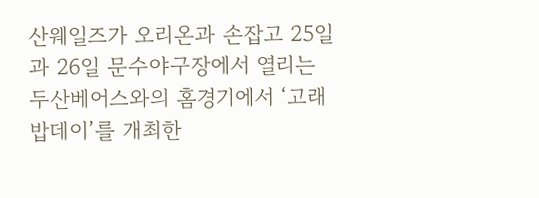산웨일즈가 오리온과 손잡고 25일과 26일 문수야구장에서 열리는 두산베어스와의 홈경기에서 ‘고래밥데이’를 개최한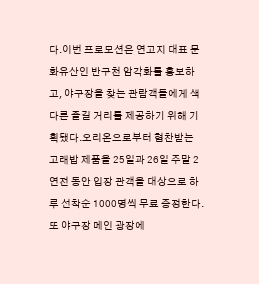다.이번 프로모션은 연고지 대표 문화유산인 반구천 암각화를 홍보하고, 야구장을 찾는 관람객들에게 색다른 즐길 거리를 제공하기 위해 기획됐다.오리온으로부터 협찬받는 고래밥 제품을 25일과 26일 주말 2연전 동안 입장 관객을 대상으로 하루 선착순 1000명씩 무료 증정한다.또 야구장 메인 광장에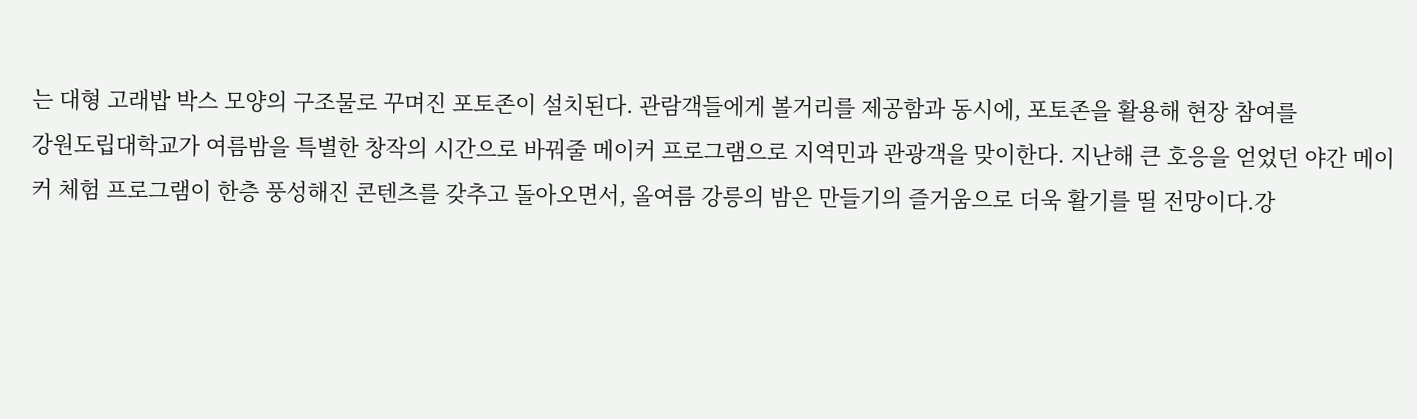는 대형 고래밥 박스 모양의 구조물로 꾸며진 포토존이 설치된다. 관람객들에게 볼거리를 제공함과 동시에, 포토존을 활용해 현장 참여를
강원도립대학교가 여름밤을 특별한 창작의 시간으로 바꿔줄 메이커 프로그램으로 지역민과 관광객을 맞이한다. 지난해 큰 호응을 얻었던 야간 메이커 체험 프로그램이 한층 풍성해진 콘텐츠를 갖추고 돌아오면서, 올여름 강릉의 밤은 만들기의 즐거움으로 더욱 활기를 띨 전망이다.강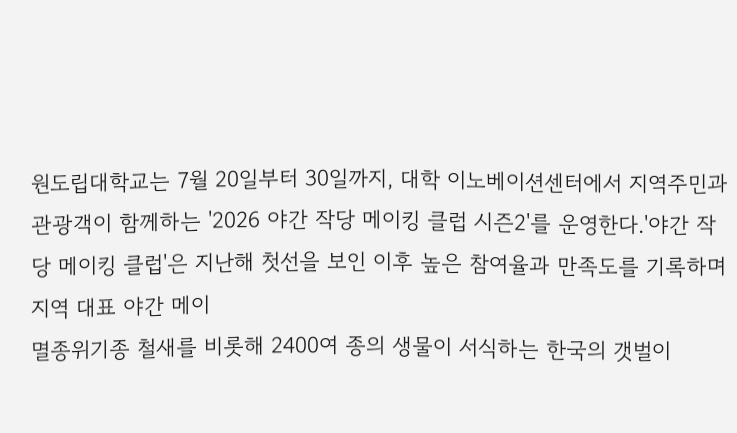원도립대학교는 7월 20일부터 30일까지, 대학 이노베이션센터에서 지역주민과 관광객이 함께하는 '2026 야간 작당 메이킹 클럽 시즌2'를 운영한다.'야간 작당 메이킹 클럽'은 지난해 첫선을 보인 이후 높은 참여율과 만족도를 기록하며 지역 대표 야간 메이
멸종위기종 철새를 비롯해 2400여 종의 생물이 서식하는 한국의 갯벌이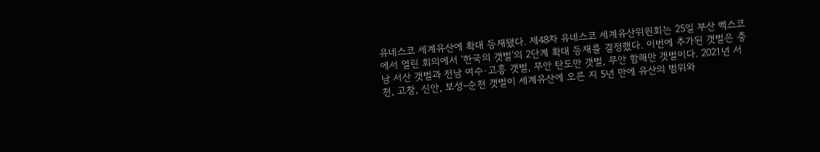유네스코 세계유산에 확대 등재됐다. 제48차 유네스코 세계유산위원회는 25일 부산 벡스코에서 열린 회의에서 ‘한국의 갯벌’의 2단계 확대 등재를 결정했다. 이번에 추가된 갯벌은 충남 서산 갯벌과 전남 여수·고흥 갯벌, 무안 탄도만 갯벌, 무안 함해만 갯벌이다. 2021년 서천, 고창, 신안, 보성-순천 갯벌이 세계유산에 오른 지 5년 만에 유산의 범위와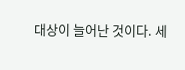대상이 늘어난 것이다. 세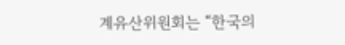계유산위원회는 “한국의